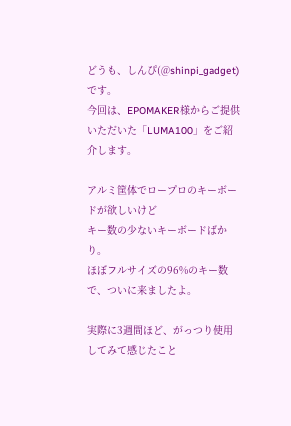どうも、しんぴ(@shinpi_gadget)です。
今回は、EPOMAKER様からご提供いただいた「LUMA100」をご紹介します。

アルミ筐体でロープロのキーボードが欲しいけど
キー数の少ないキーボードばかり。
ほぼフルサイズの96%のキー数で、ついに来ましたよ。

実際に3週間ほど、がっつり使用してみて感じたこと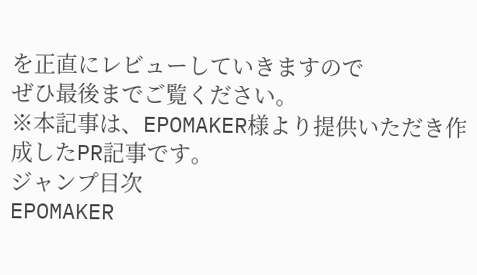を正直にレビューしていきますので
ぜひ最後までご覧ください。
※本記事は、EPOMAKER様より提供いただき作成したPR記事です。
ジャンプ目次
EPOMAKER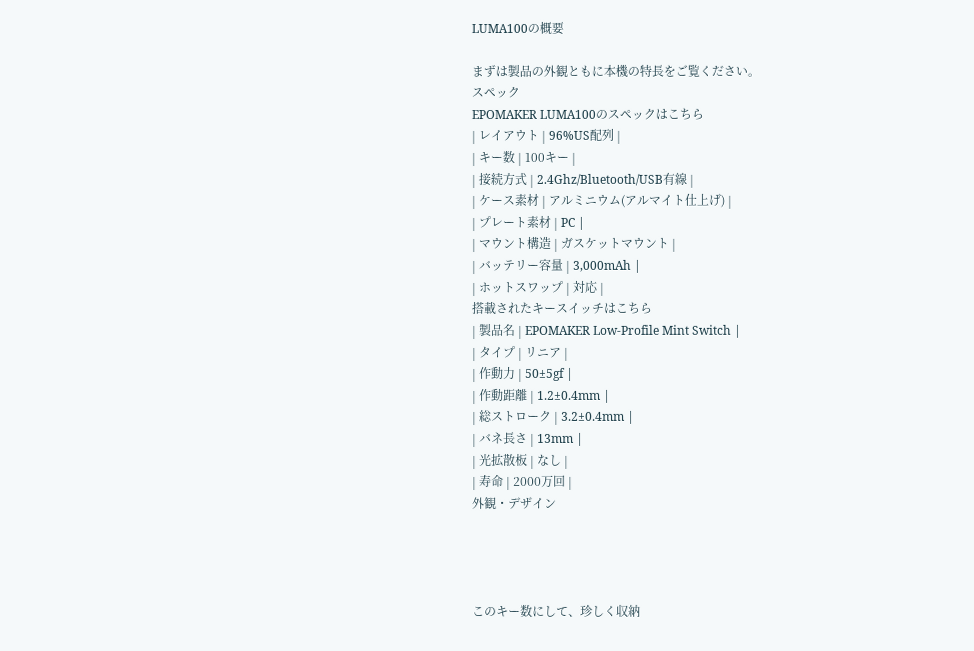LUMA100の概要

まずは製品の外観ともに本機の特長をご覧ください。
スペック
EPOMAKER LUMA100のスペックはこちら
| レイアウト | 96%US配列 |
| キー数 | 100キー |
| 接続方式 | 2.4Ghz/Bluetooth/USB有線 |
| ケース素材 | アルミニウム(アルマイト仕上げ) |
| プレート素材 | PC |
| マウント構造 | ガスケットマウント |
| バッテリー容量 | 3,000mAh |
| ホットスワップ | 対応 |
搭載されたキースイッチはこちら
| 製品名 | EPOMAKER Low-Profile Mint Switch |
| タイプ | リニア |
| 作動力 | 50±5gf |
| 作動距離 | 1.2±0.4mm |
| 総ストローク | 3.2±0.4mm |
| バネ長さ | 13mm |
| 光拡散板 | なし |
| 寿命 | 2000万回 |
外観・デザイン




このキー数にして、珍しく収納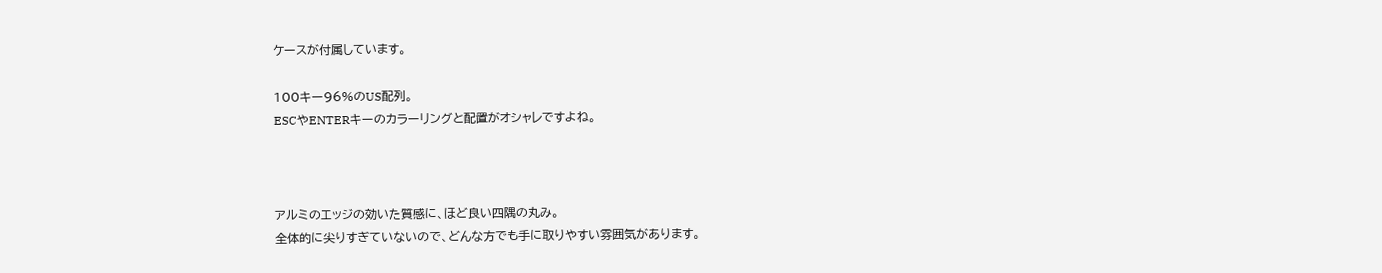ケースが付属しています。

100キー96%のUS配列。
ESCやENTERキーのカラーリングと配置がオシャレですよね。



アルミのエッジの効いた質感に、ほど良い四隅の丸み。
全体的に尖りすぎていないので、どんな方でも手に取りやすい雰囲気があります。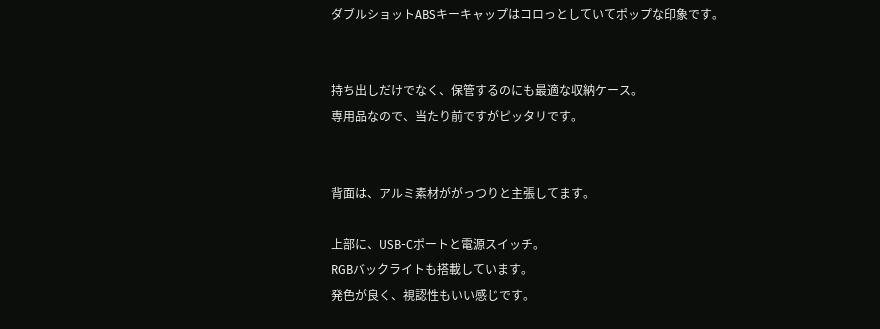ダブルショットABSキーキャップはコロっとしていてポップな印象です。


持ち出しだけでなく、保管するのにも最適な収納ケース。
専用品なので、当たり前ですがピッタリです。


背面は、アルミ素材ががっつりと主張してます。

上部に、USB-Cポートと電源スイッチ。
RGBバックライトも搭載しています。
発色が良く、視認性もいい感じです。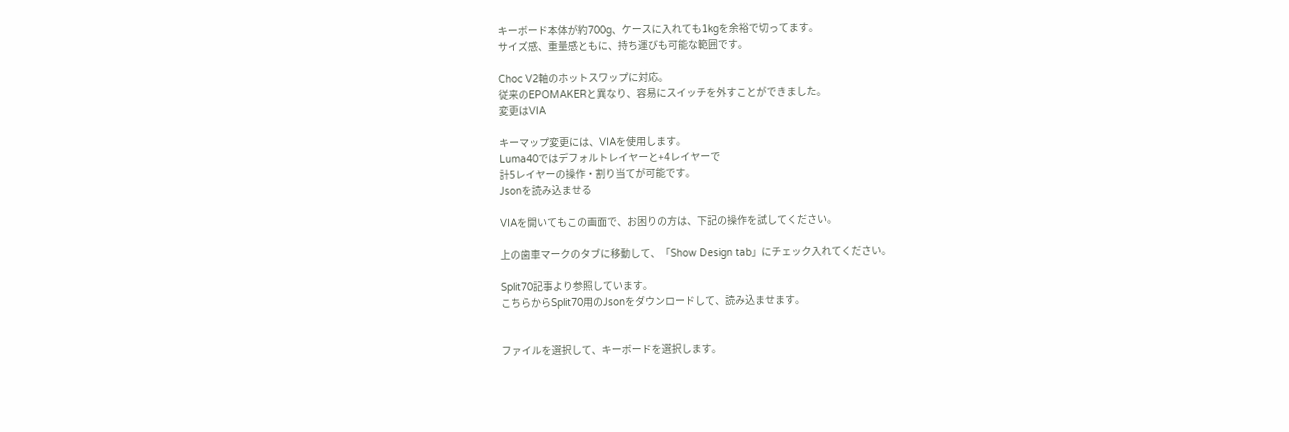キーボード本体が約700g、ケースに入れても1kgを余裕で切ってます。
サイズ感、重量感ともに、持ち運びも可能な範囲です。

Choc V2軸のホットスワップに対応。
従来のEPOMAKERと異なり、容易にスイッチを外すことができました。
変更はVIA

キーマップ変更には、VIAを使用します。
Luma40ではデフォルトレイヤーと+4レイヤーで
計5レイヤーの操作・割り当てが可能です。
Jsonを読み込ませる

VIAを開いてもこの画面で、お困りの方は、下記の操作を試してください。

上の歯車マークのタブに移動して、「Show Design tab」にチェック入れてください。

Split70記事より参照しています。
こちらからSplit70用のJsonをダウンロードして、読み込ませます。


ファイルを選択して、キーボードを選択します。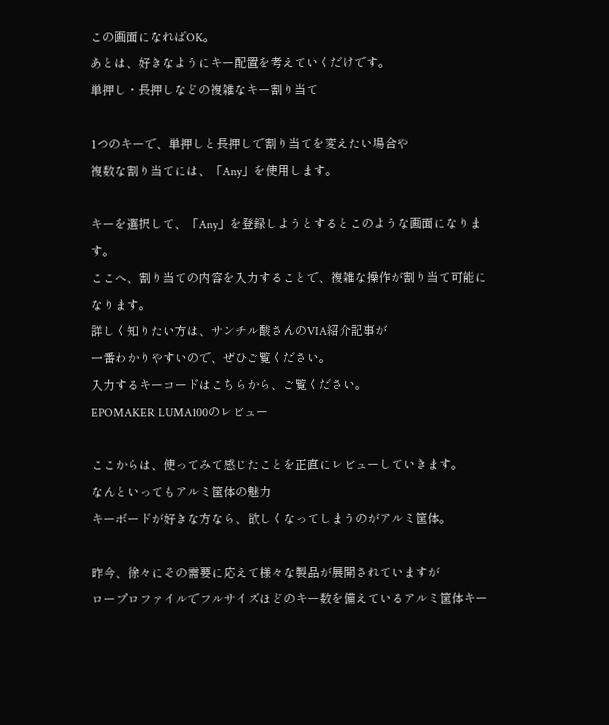この画面になればOK。
あとは、好きなようにキー配置を考えていくだけです。
単押し・長押しなどの複雑なキー割り当て

1つのキーで、単押しと長押しで割り当てを変えたい場合や
複数な割り当てには、「Any」を使用します。

キーを選択して、「Any」を登録しようとするとこのような画面になります。
ここへ、割り当ての内容を入力することで、複雑な操作が割り当て可能になります。
詳しく知りたい方は、サンチル酸さんのVIA紹介記事が
一番わかりやすいので、ぜひご覧ください。
入力するキーコードはこちらから、ご覧ください。
EPOMAKER LUMA100のレビュー

ここからは、使ってみて感じたことを正直にレビューしていきます。
なんといってもアルミ筐体の魅力
キーボードが好きな方なら、欲しくなってしまうのがアルミ筐体。

昨今、徐々にその需要に応えて様々な製品が展開されていますが
ロープロファイルでフルサイズほどのキー数を備えているアルミ筐体キー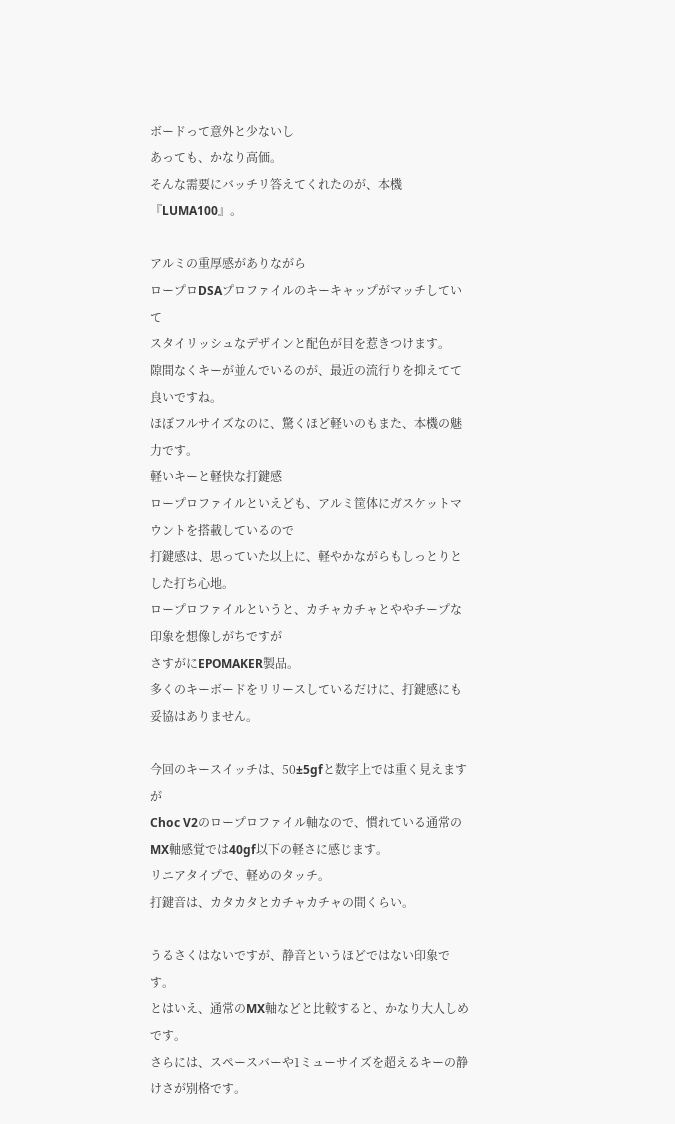ボードって意外と少ないし
あっても、かなり高価。
そんな需要にバッチリ答えてくれたのが、本機『LUMA100』。

アルミの重厚感がありながら
ロープロDSAプロファイルのキーキャップがマッチしていて
スタイリッシュなデザインと配色が目を惹きつけます。
隙間なくキーが並んでいるのが、最近の流行りを抑えてて良いですね。
ほぼフルサイズなのに、驚くほど軽いのもまた、本機の魅力です。
軽いキーと軽快な打鍵感
ロープロファイルといえども、アルミ筐体にガスケットマウントを搭載しているので
打鍵感は、思っていた以上に、軽やかながらもしっとりとした打ち心地。
ロープロファイルというと、カチャカチャとややチープな印象を想像しがちですが
さすがにEPOMAKER製品。
多くのキーボードをリリースしているだけに、打鍵感にも妥協はありません。

今回のキースイッチは、50±5gfと数字上では重く見えますが
Choc V2のロープロファイル軸なので、慣れている通常のMX軸感覚では40gf以下の軽さに感じます。
リニアタイプで、軽めのタッチ。
打鍵音は、カタカタとカチャカチャの間くらい。

うるさくはないですが、静音というほどではない印象です。
とはいえ、通常のMX軸などと比較すると、かなり大人しめです。
さらには、スペースバーや1ミューサイズを超えるキーの静けさが別格です。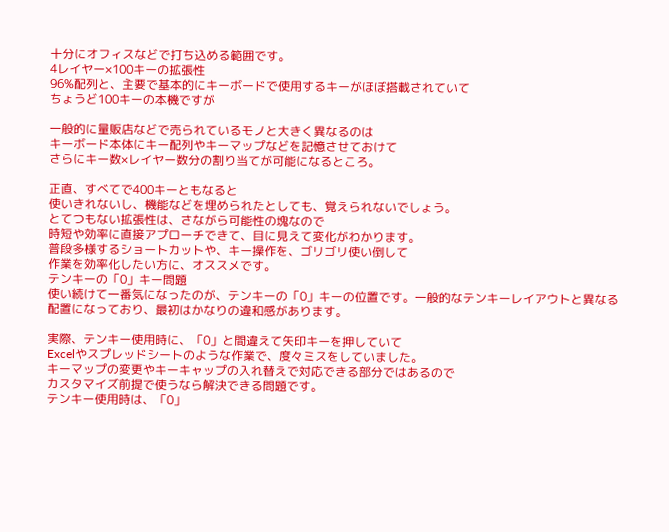十分にオフィスなどで打ち込める範囲です。
4レイヤー×100キーの拡張性
96%配列と、主要で基本的にキーボードで使用するキーがほぼ搭載されていて
ちょうど100キーの本機ですが

一般的に量販店などで売られているモノと大きく異なるのは
キーボード本体にキー配列やキーマップなどを記憶させておけて
さらにキー数×レイヤー数分の割り当てが可能になるところ。

正直、すべてで400キーともなると
使いきれないし、機能などを埋められたとしても、覚えられないでしょう。
とてつもない拡張性は、さながら可能性の塊なので
時短や効率に直接アプローチできて、目に見えて変化がわかります。
普段多様するショートカットや、キー操作を、ゴリゴリ使い倒して
作業を効率化したい方に、オススメです。
テンキーの「0」キー問題
使い続けて一番気になったのが、テンキーの「0」キーの位置です。一般的なテンキーレイアウトと異なる配置になっており、最初はかなりの違和感があります。

実際、テンキー使用時に、「0」と間違えて矢印キーを押していて
Excelやスプレッドシートのような作業で、度々ミスをしていました。
キーマップの変更やキーキャップの入れ替えで対応できる部分ではあるので
カスタマイズ前提で使うなら解決できる問題です。
テンキー使用時は、「0」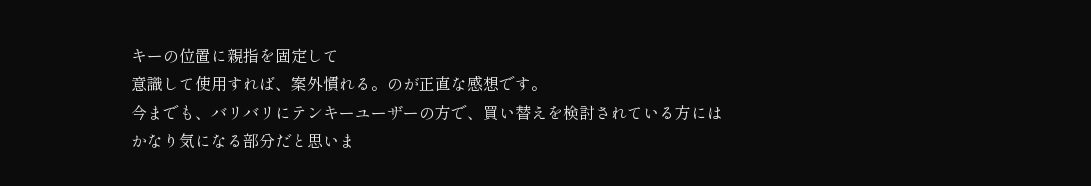キーの位置に親指を固定して
意識して使用すれば、案外慣れる。のが正直な感想です。
今までも、バリバリにテンキーユーザーの方で、買い替えを検討されている方には
かなり気になる部分だと思いま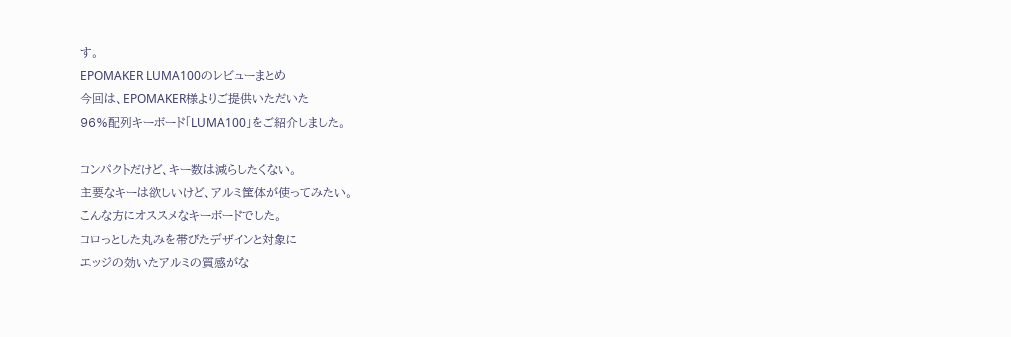す。
EPOMAKER LUMA100のレビューまとめ
今回は、EPOMAKER様よりご提供いただいた
96%配列キーボード「LUMA100」をご紹介しました。

コンパクトだけど、キー数は減らしたくない。
主要なキーは欲しいけど、アルミ筐体が使ってみたい。
こんな方にオススメなキーボードでした。
コロっとした丸みを帯びたデザインと対象に
エッジの効いたアルミの質感がな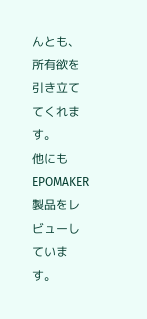んとも、所有欲を引き立ててくれます。
他にもEPOMAKER製品をレビューしています。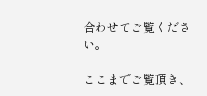合わせてご覧ください。

ここまでご覧頂き、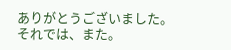ありがとうございました。
それでは、また。